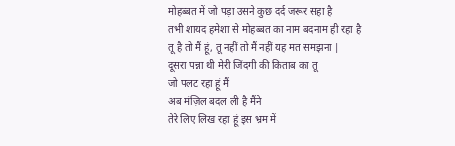मोहब्बत में जो पड़ा उसने कुछ दर्द जरूर सहा है
तभी शायद हमेशा से मोहब्बत का नाम बदनाम ही रहा है
तू है तो मैं हूं, तू नहीं तो मैं नहीं यह मत समझना |
दूसरा पन्ना थी मेरी जिंदगी की किताब का तू
जो पलट रहा हूं मैं
अब मंज़िल बदल ली है मैंने
तेरे लिए लिख रहा हूं इस भ्रम में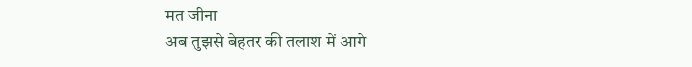मत जीना
अब तुझसे बेहतर की तलाश में आगे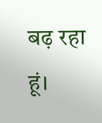बढ़ रहा हूं।